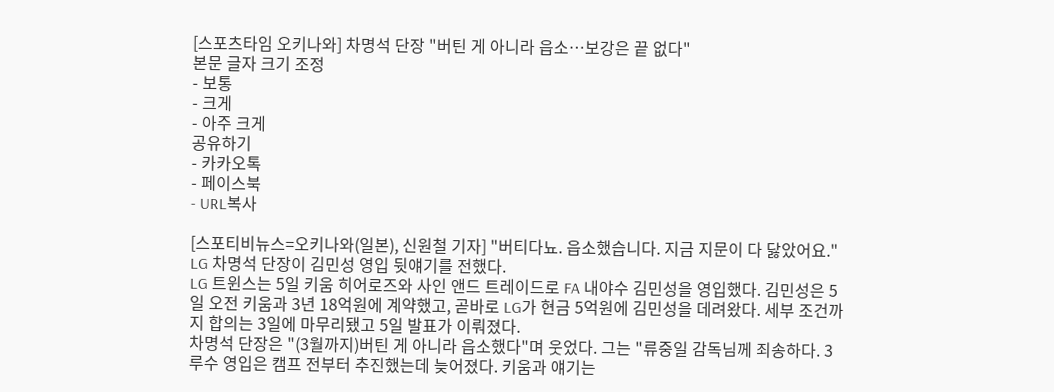[스포츠타임 오키나와] 차명석 단장 "버틴 게 아니라 읍소…보강은 끝 없다"
본문 글자 크기 조정
- 보통
- 크게
- 아주 크게
공유하기
- 카카오톡
- 페이스북
- URL복사

[스포티비뉴스=오키나와(일본), 신원철 기자] "버티다뇨. 읍소했습니다. 지금 지문이 다 닳았어요."
LG 차명석 단장이 김민성 영입 뒷얘기를 전했다.
LG 트윈스는 5일 키움 히어로즈와 사인 앤드 트레이드로 FA 내야수 김민성을 영입했다. 김민성은 5일 오전 키움과 3년 18억원에 계약했고, 곧바로 LG가 현금 5억원에 김민성을 데려왔다. 세부 조건까지 합의는 3일에 마무리됐고 5일 발표가 이뤄졌다.
차명석 단장은 "(3월까지)버틴 게 아니라 읍소했다"며 웃었다. 그는 "류중일 감독님께 죄송하다. 3루수 영입은 캠프 전부터 추진했는데 늦어졌다. 키움과 얘기는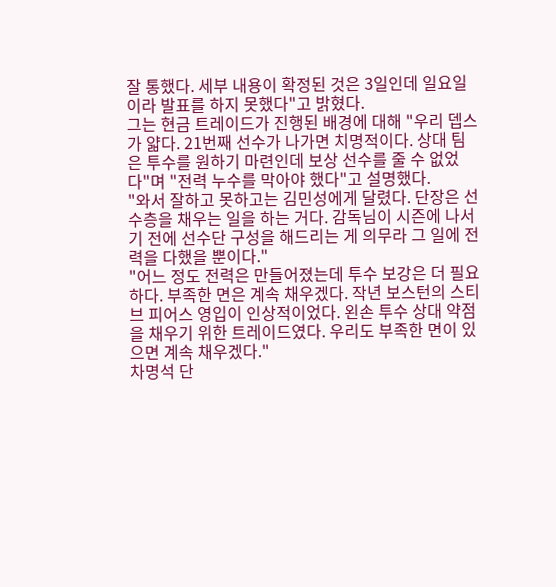잘 통했다. 세부 내용이 확정된 것은 3일인데 일요일이라 발표를 하지 못했다"고 밝혔다.
그는 현금 트레이드가 진행된 배경에 대해 "우리 뎁스가 얇다. 21번째 선수가 나가면 치명적이다. 상대 팀은 투수를 원하기 마련인데 보상 선수를 줄 수 없었다"며 "전력 누수를 막아야 했다"고 설명했다.
"와서 잘하고 못하고는 김민성에게 달렸다. 단장은 선수층을 채우는 일을 하는 거다. 감독님이 시즌에 나서기 전에 선수단 구성을 해드리는 게 의무라 그 일에 전력을 다했을 뿐이다."
"어느 정도 전력은 만들어졌는데 투수 보강은 더 필요하다. 부족한 면은 계속 채우겠다. 작년 보스턴의 스티브 피어스 영입이 인상적이었다. 왼손 투수 상대 약점을 채우기 위한 트레이드였다. 우리도 부족한 면이 있으면 계속 채우겠다."
차명석 단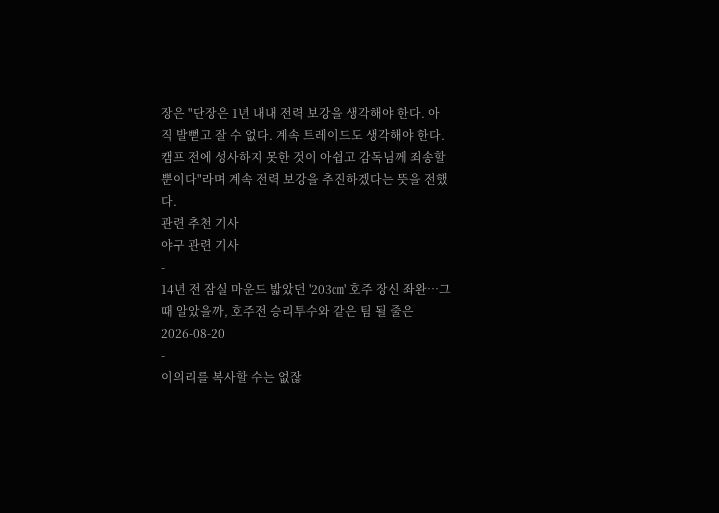장은 "단장은 1년 내내 전력 보강을 생각해야 한다. 아직 발뻗고 잘 수 없다. 계속 트레이드도 생각해야 한다. 캠프 전에 성사하지 못한 것이 아쉽고 감독님께 죄송할 뿐이다"라며 계속 전력 보강을 추진하겠다는 뜻을 전했다.
관련 추천 기사
야구 관련 기사
-
14년 전 잠실 마운드 밟았던 '203㎝' 호주 장신 좌완…그때 알았을까, 호주전 승리투수와 같은 팀 될 줄은
2026-08-20
-
이의리를 복사할 수는 없잖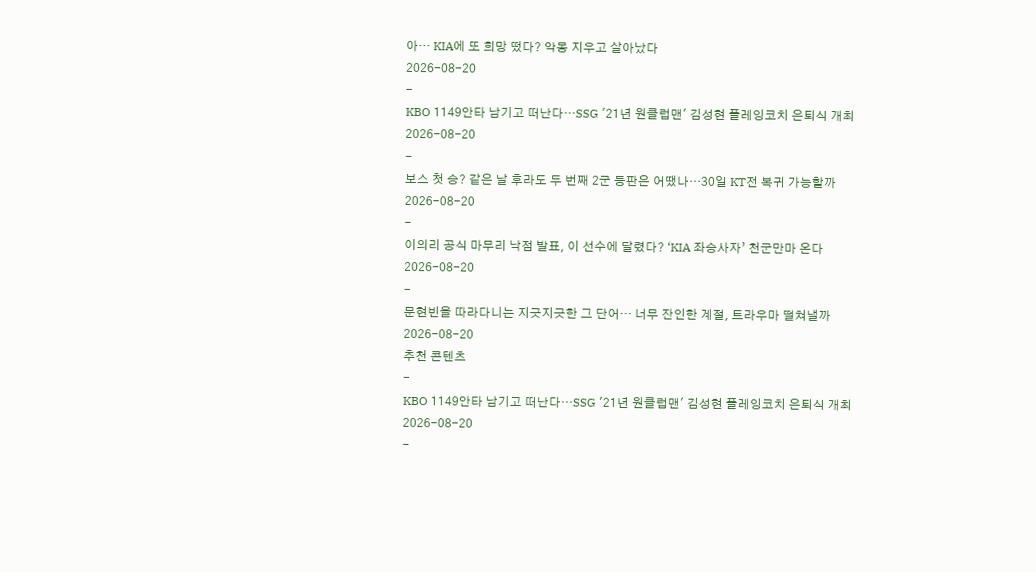아… KIA에 또 희망 떴다? 악몽 지우고 살아났다
2026-08-20
-
KBO 1149안타 남기고 떠난다…SSG '21년 원클럽맨' 김성현 플레잉코치 은퇴식 개최
2026-08-20
-
보스 첫 승? 같은 날 후라도 두 번째 2군 등판은 어땠나…30일 KT전 복귀 가능할까
2026-08-20
-
이의리 공식 마무리 낙점 발표, 이 선수에 달렸다? ‘KIA 좌승사자’ 천군만마 온다
2026-08-20
-
문현빈을 따라다니는 지긋지긋한 그 단어… 너무 잔인한 계절, 트라우마 떨쳐낼까
2026-08-20
추천 콘텐츠
-
KBO 1149안타 남기고 떠난다…SSG '21년 원클럽맨' 김성현 플레잉코치 은퇴식 개최
2026-08-20
-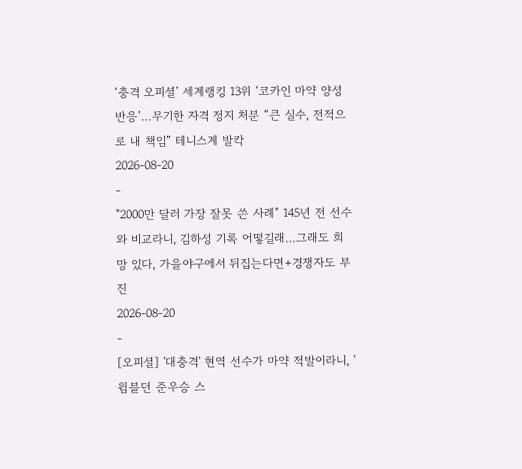‘충격 오피셜’ 세계랭킹 13위 ‘코카인 마약 양성 반응’…무기한 자격 정지 처분 “큰 실수, 전적으로 내 책임” 테니스계 발칵
2026-08-20
-
"2000만 달러 가장 잘못 쓴 사례" 145년 전 선수와 비교라니, 김하성 기록 어떻길래…그래도 희망 있다, 가을야구에서 뒤집는다면+경쟁자도 부진
2026-08-20
-
[오피셜] '대충격' 현역 선수가 마약 적발이라니, '윔블던 준우승 스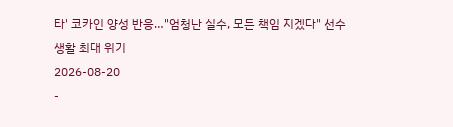타' 코카인 양성 반응…"엄청난 실수, 모든 책임 지겠다" 선수 생활 최대 위기
2026-08-20
-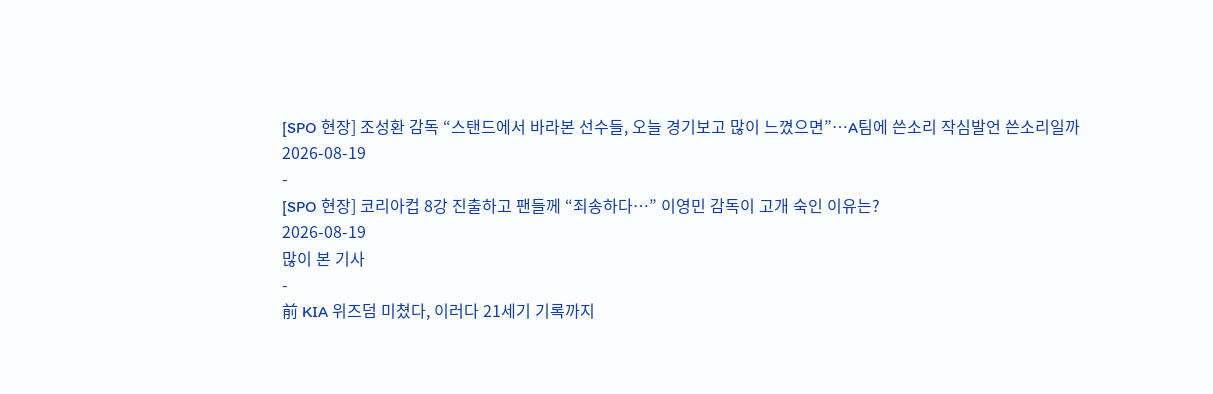[SPO 현장] 조성환 감독 “스탠드에서 바라본 선수들, 오늘 경기보고 많이 느꼈으면”…A팀에 쓴소리 작심발언 쓴소리일까
2026-08-19
-
[SPO 현장] 코리아컵 8강 진출하고 팬들께 “죄송하다…” 이영민 감독이 고개 숙인 이유는?
2026-08-19
많이 본 기사
-
前 KIA 위즈덤 미쳤다, 이러다 21세기 기록까지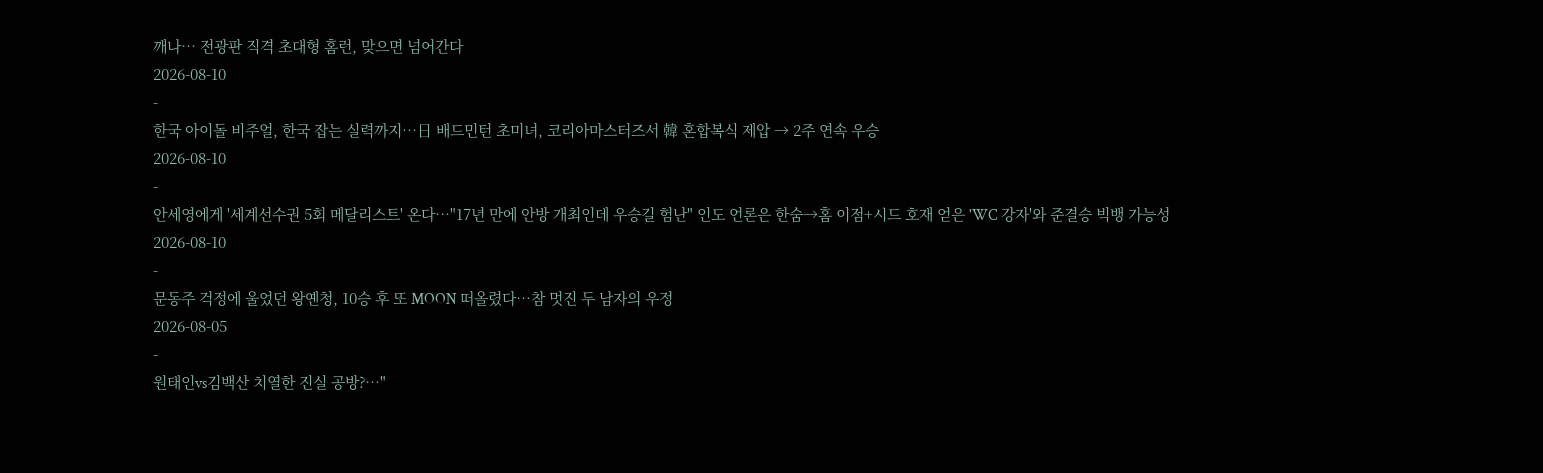깨나… 전광판 직격 초대형 홈런, 맞으면 넘어간다
2026-08-10
-
한국 아이돌 비주얼, 한국 잡는 실력까지…日 배드민턴 초미녀, 코리아마스터즈서 韓 혼합복식 제압 → 2주 연속 우승
2026-08-10
-
안세영에게 '세계선수권 5회 메달리스트' 온다…"17년 만에 안방 개최인데 우승길 험난" 인도 언론은 한숨→홈 이점+시드 호재 얻은 'WC 강자'와 준결승 빅뱅 가능성
2026-08-10
-
문동주 걱정에 울었던 왕옌청, 10승 후 또 MOON 떠올렸다…참 멋진 두 남자의 우정
2026-08-05
-
원태인vs김백산 치열한 진실 공방?…"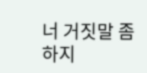너 거짓말 좀 하지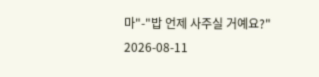마"-"밥 언제 사주실 거예요?"
2026-08-11